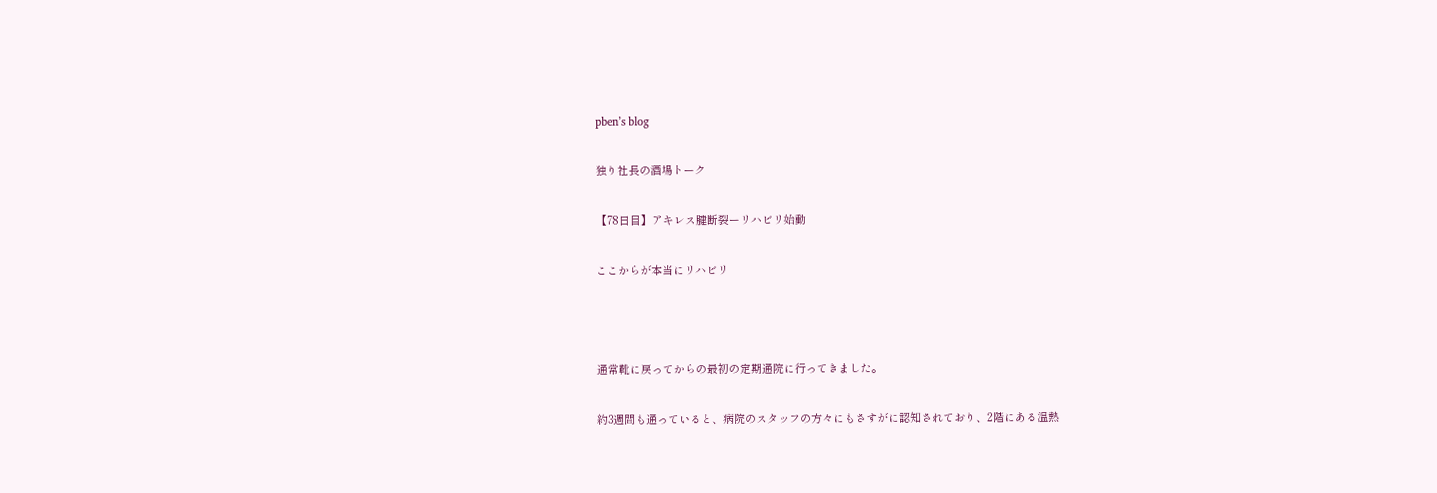pben’s blog

独り社長の酒場トーク

【78日目】アキレス腱断裂ーリハビリ始動

ここからが本当にリハビリ



通常靴に戻ってからの最初の定期通院に行ってきました。

約3週間も通っていると、病院のスタッフの方々にもさすがに認知されており、2階にある温熱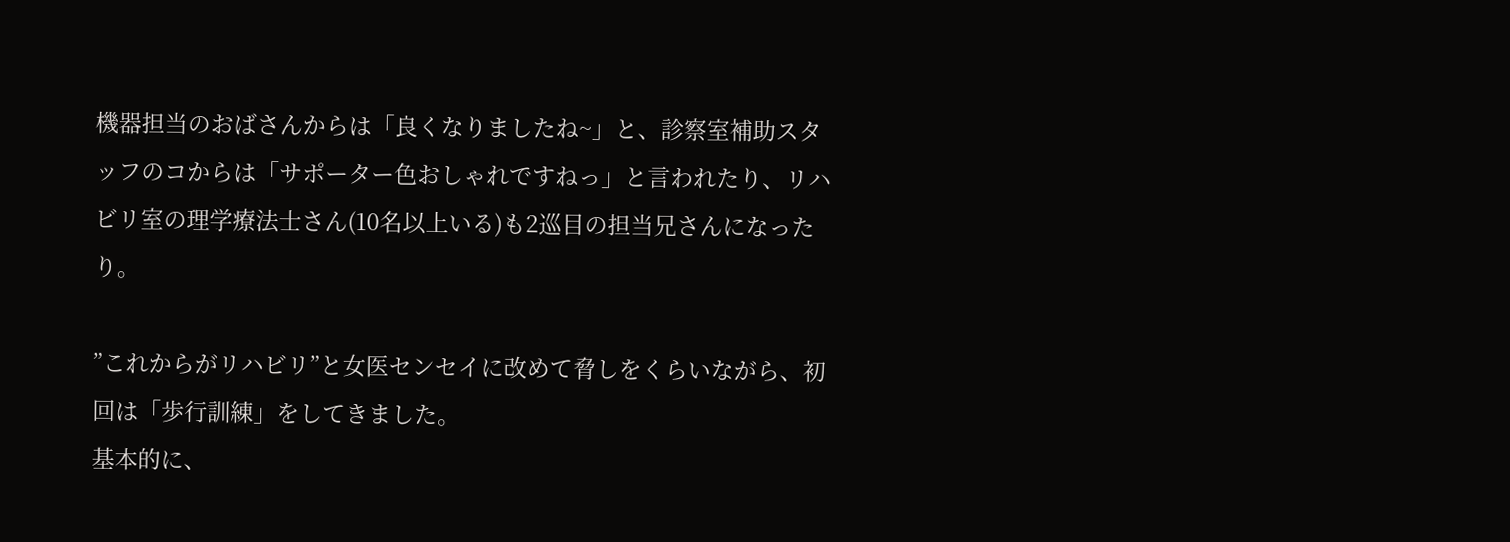機器担当のおばさんからは「良くなりましたね~」と、診察室補助スタッフのコからは「サポーター色おしゃれですねっ」と言われたり、リハビリ室の理学療法士さん(10名以上いる)も2巡目の担当兄さんになったり。

”これからがリハビリ”と女医センセイに改めて脅しをくらいながら、初回は「歩行訓練」をしてきました。
基本的に、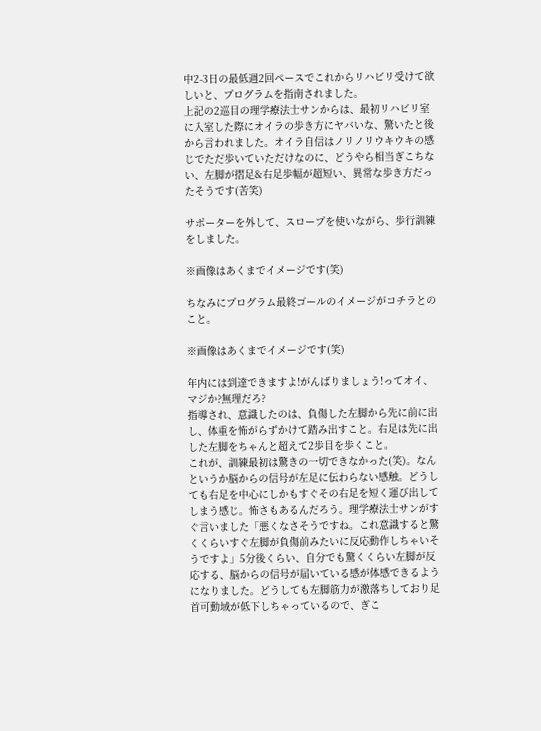中2-3日の最低週2回ペースでこれからリハビリ受けて欲しいと、プログラムを指南されました。
上記の2巡目の理学療法士サンからは、最初リハビリ室に入室した際にオイラの歩き方にヤバいな、驚いたと後から言われました。オイラ自信はノリノリウキウキの感じでただ歩いていただけなのに、どうやら相当ぎこちない、左脚が摺足&右足歩幅が超短い、異常な歩き方だったそうです(苦笑)

サポーターを外して、スロープを使いながら、歩行訓練をしました。

※画像はあくまでイメージです(笑)

ちなみにプログラム最終ゴールのイメージがコチラとのこと。

※画像はあくまでイメージです(笑)

年内には到達できますよ!がんばりましょう!ってオイ、マジか?無理だろ?
指導され、意識したのは、負傷した左脚から先に前に出し、体重を怖がらずかけて踏み出すこと。右足は先に出した左脚をちゃんと超えて2歩目を歩くこと。
これが、訓練最初は驚きの一切できなかった(笑)。なんというか脳からの信号が左足に伝わらない感触。どうしても右足を中心にしかもすぐその右足を短く運び出してしまう感じ。怖さもあるんだろう。理学療法士サンがすぐ言いました「悪くなさそうですね。これ意識すると驚くくらいすぐ左脚が負傷前みたいに反応動作しちゃいそうですよ」5分後くらい、自分でも驚くくらい左脚が反応する、脳からの信号が届いている感が体感できるようになりました。どうしても左脚筋力が激落ちしており足首可動域が低下しちゃっているので、ぎこ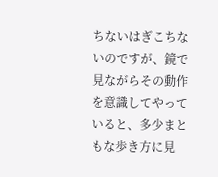ちないはぎこちないのですが、鏡で見ながらその動作を意識してやっていると、多少まともな歩き方に見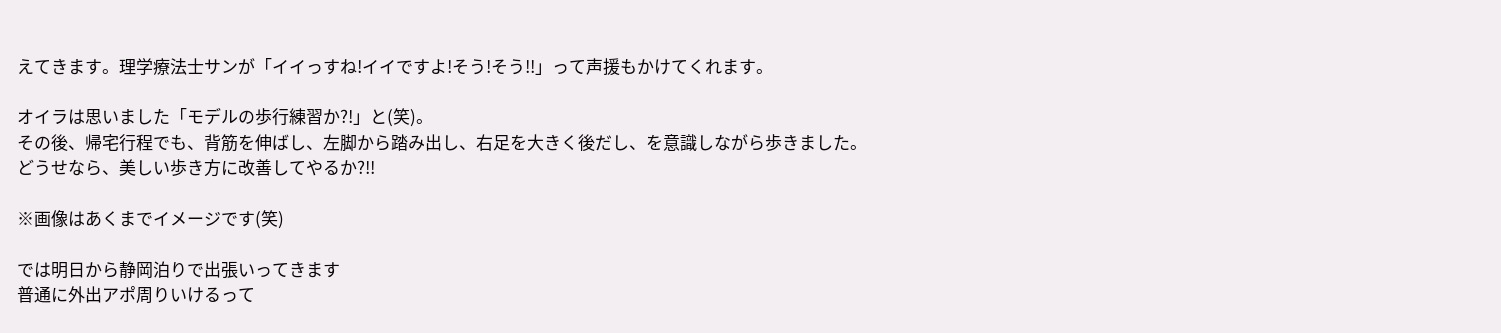えてきます。理学療法士サンが「イイっすね!イイですよ!そう!そう!!」って声援もかけてくれます。

オイラは思いました「モデルの歩行練習か?!」と(笑)。
その後、帰宅行程でも、背筋を伸ばし、左脚から踏み出し、右足を大きく後だし、を意識しながら歩きました。
どうせなら、美しい歩き方に改善してやるか?!!

※画像はあくまでイメージです(笑)

では明日から静岡泊りで出張いってきます
普通に外出アポ周りいけるって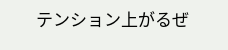テンション上がるぜ